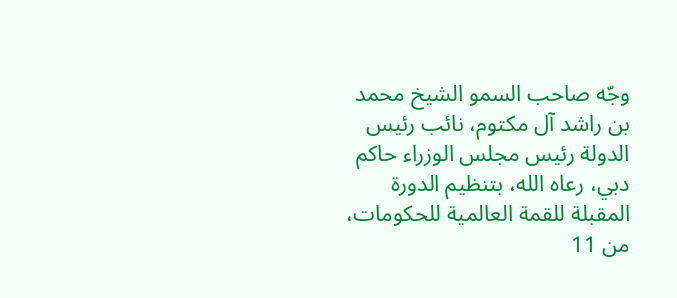وجّه صاحب السمو الشيخ محمد بن راشد آل مكتوم، نائب رئيس الدولة رئيس مجلس الوزراء حاكم دبي، رعاه الله، بتنظيم الدورة المقبلة للقمة العالمية للحكومات، من 11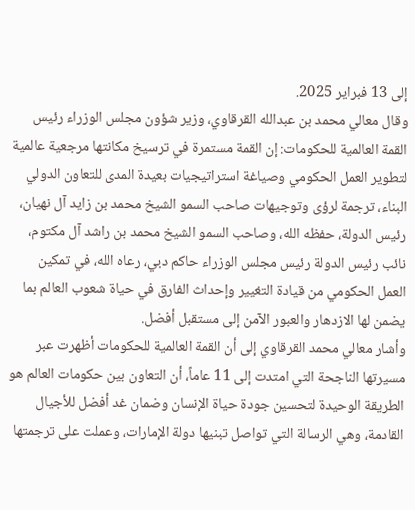إلى 13 فبراير 2025.
وقال معالي محمد بن عبدالله القرقاوي، وزير شؤون مجلس الوزراء رئيس القمة العالمية للحكومات: إن القمة مستمرة في ترسيخ مكانتها مرجعية عالمية لتطوير العمل الحكومي وصياغة استراتيجيات بعيدة المدى للتعاون الدولي البناء، ترجمة لرؤى وتوجيهات صاحب السمو الشيخ محمد بن زايد آل نهيان، رئيس الدولة، حفظه الله، وصاحب السمو الشيخ محمد بن راشد آل مكتوم، نائب رئيس الدولة رئيس مجلس الوزراء حاكم دبي، رعاه الله، في تمكين العمل الحكومي من قيادة التغيير وإحداث الفارق في حياة شعوب العالم بما يضمن لها الازدهار والعبور الآمن إلى مستقبل أفضل.
وأشار معالي محمد القرقاوي إلى أن القمة العالمية للحكومات أظهرت عبر مسيرتها الناجحة التي امتدت إلى 11 عاماً، أن التعاون بين حكومات العالم هو الطريقة الوحيدة لتحسين جودة حياة الإنسان وضمان غد أفضل للأجيال القادمة، وهي الرسالة التي تواصل تبنيها دولة الإمارات، وعملت على ترجمتها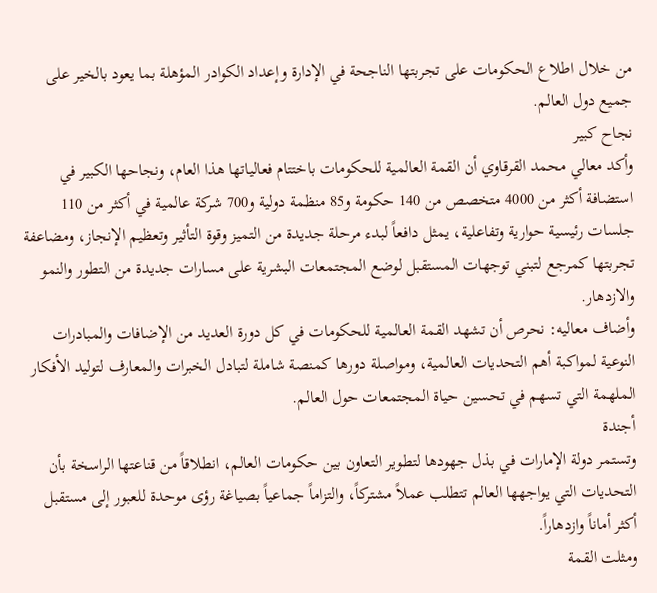من خلال اطلاع الحكومات على تجربتها الناجحة في الإدارة وإعداد الكوادر المؤهلة بما يعود بالخير على جميع دول العالم.
نجاح كبير
وأكد معالي محمد القرقاوي أن القمة العالمية للحكومات باختتام فعالياتها هذا العام، ونجاحها الكبير في استضافة أكثر من 4000 متخصص من 140 حكومة و85 منظمة دولية و700 شركة عالمية في أكثر من 110 جلسات رئيسية حوارية وتفاعلية، يمثل دافعاً لبدء مرحلة جديدة من التميز وقوة التأثير وتعظيم الإنجاز، ومضاعفة تجربتها كمرجع لتبني توجهات المستقبل لوضع المجتمعات البشرية على مسارات جديدة من التطور والنمو والازدهار.
وأضاف معاليه: نحرص أن تشهد القمة العالمية للحكومات في كل دورة العديد من الإضافات والمبادرات النوعية لمواكبة أهم التحديات العالمية، ومواصلة دورها كمنصة شاملة لتبادل الخبرات والمعارف لتوليد الأفكار الملهمة التي تسهم في تحسين حياة المجتمعات حول العالم.
أجندة
وتستمر دولة الإمارات في بذل جهودها لتطوير التعاون بين حكومات العالم، انطلاقاً من قناعتها الراسخة بأن التحديات التي يواجهها العالم تتطلب عملاً مشتركاً، والتزاماً جماعياً بصياغة رؤى موحدة للعبور إلى مستقبل أكثر أماناً وازدهاراً.
ومثلت القمة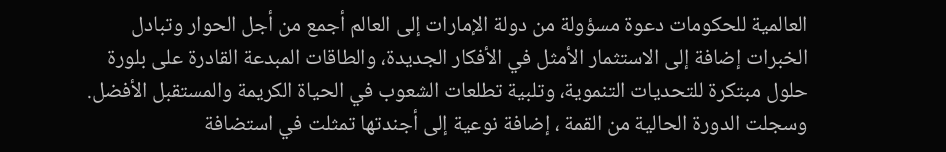العالمية للحكومات دعوة مسؤولة من دولة الإمارات إلى العالم أجمع من أجل الحوار وتبادل الخبرات إضافة إلى الاستثمار الأمثل في الأفكار الجديدة، والطاقات المبدعة القادرة على بلورة حلول مبتكرة للتحديات التنموية، وتلبية تطلعات الشعوب في الحياة الكريمة والمستقبل الأفضل.
وسجلت الدورة الحالية من القمة ، إضافة نوعية إلى أجندتها تمثلت في استضافة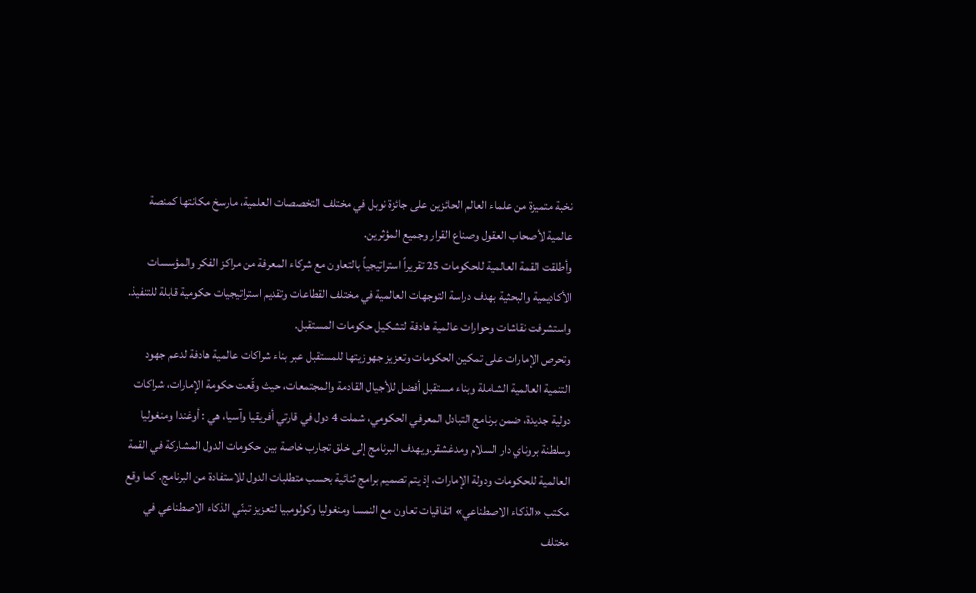نخبة متميزة من علماء العالم الحائزين على جائزة نوبل في مختلف التخصصات العلمية، مارسخ مكانتها كمنصة عالمية لأصحاب العقول وصناع القرار وجميع المؤثرين.
وأطلقت القمة العالمية للحكومات 25 تقريراً استراتيجياً بالتعاون مع شركاء المعرفة من مراكز الفكر والمؤسسات الأكاديمية والبحثية بهدف دراسة التوجهات العالمية في مختلف القطاعات وتقديم استراتيجيات حكومية قابلة للتنفيذ. واستشرفت نقاشات وحوارات عالمية هادفة لتشكيل حكومات المستقبل.
وتحرص الإمارات على تمكين الحكومات وتعزيز جهوزيتها للمستقبل عبر بناء شراكات عالمية هادفة لدعم جهود التنمية العالمية الشاملة وبناء مستقبل أفضل للأجيال القادمة والمجتمعات، حيث وقّعت حكومة الإمارات، شراكات دولية جديدة، ضمن برنامج التبادل المعرفي الحكومي، شملت 4 دول في قارتي أفريقيا وآسيا، هي : أوغندا ومنغوليا وسلطنة بروناي دار السلام ومدغشقر.ويهدف البرنامج إلى خلق تجارب خاصة بين حكومات الدول المشاركة في القمة العالمية للحكومات ودولة الإمارات، إذ يتم تصميم برامج ثنائية بحسب متطلبات الدول للاستفادة من البرنامج. كما وقع مكتب «الذكاء الاصطناعي» اتفاقيات تعاون مع النمسا ومنغوليا وكولومبيا لتعزيز تبنّي الذكاء الاصطناعي في مختلف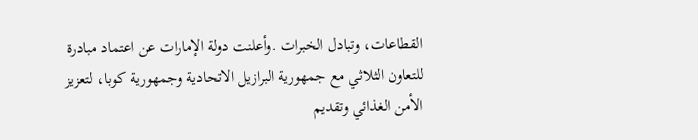القطاعات، وتبادل الخبرات .وأعلنت دولة الإمارات عن اعتماد مبادرة للتعاون الثلاثي مع جمهورية البرازيل الاتحادية وجمهورية كوبا، لتعزيز الأمن الغذائي وتقديم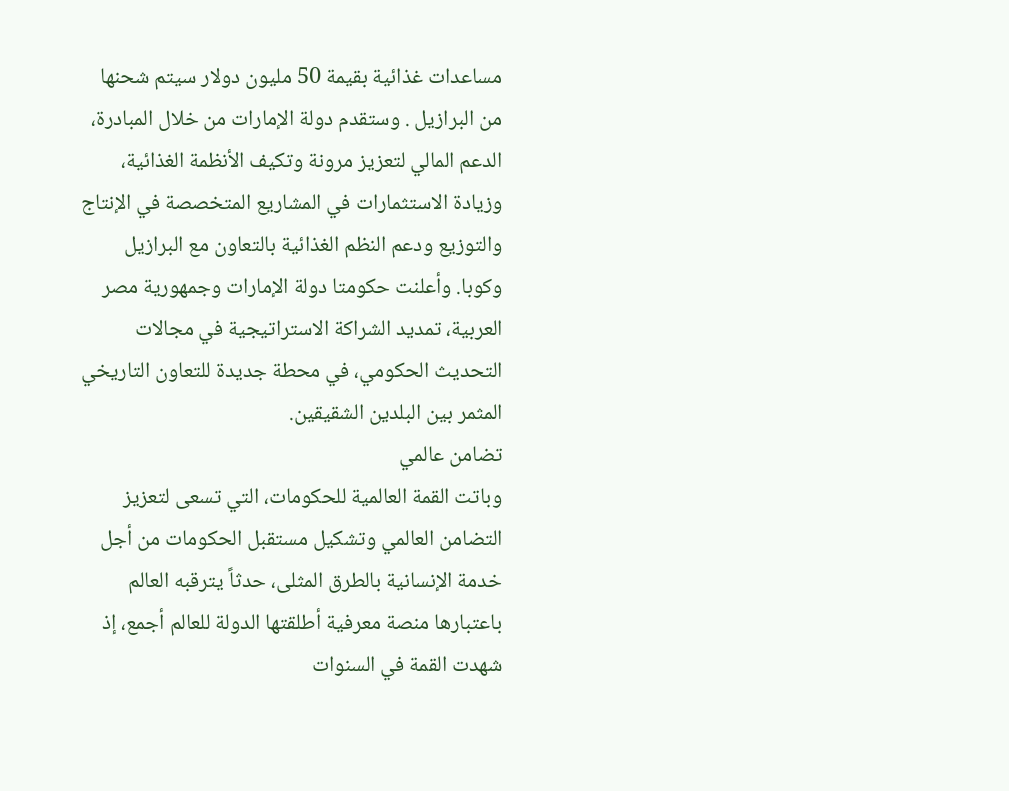مساعدات غذائية بقيمة 50 مليون دولار سيتم شحنها من البرازيل . وستقدم دولة الإمارات من خلال المبادرة، الدعم المالي لتعزيز مرونة وتكيف الأنظمة الغذائية، وزيادة الاستثمارات في المشاريع المتخصصة في الإنتاج والتوزيع ودعم النظم الغذائية بالتعاون مع البرازيل وكوبا. وأعلنت حكومتا دولة الإمارات وجمهورية مصر العربية، تمديد الشراكة الاستراتيجية في مجالات التحديث الحكومي، في محطة جديدة للتعاون التاريخي المثمر بين البلدين الشقيقين.
تضامن عالمي
وباتت القمة العالمية للحكومات، التي تسعى لتعزيز التضامن العالمي وتشكيل مستقبل الحكومات من أجل خدمة الإنسانية بالطرق المثلى، حدثاً يترقبه العالم باعتبارها منصة معرفية أطلقتها الدولة للعالم أجمع، إذ شهدت القمة في السنوات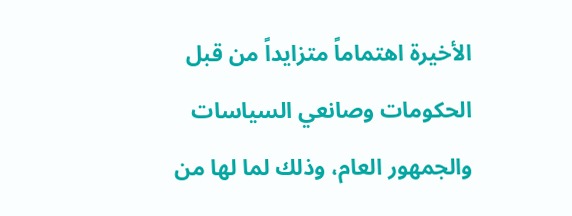الأخيرة اهتماماً متزايداً من قبل الحكومات وصانعي السياسات والجمهور العام، وذلك لما لها من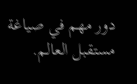دور مهم في صياغة مستقبل العالم.